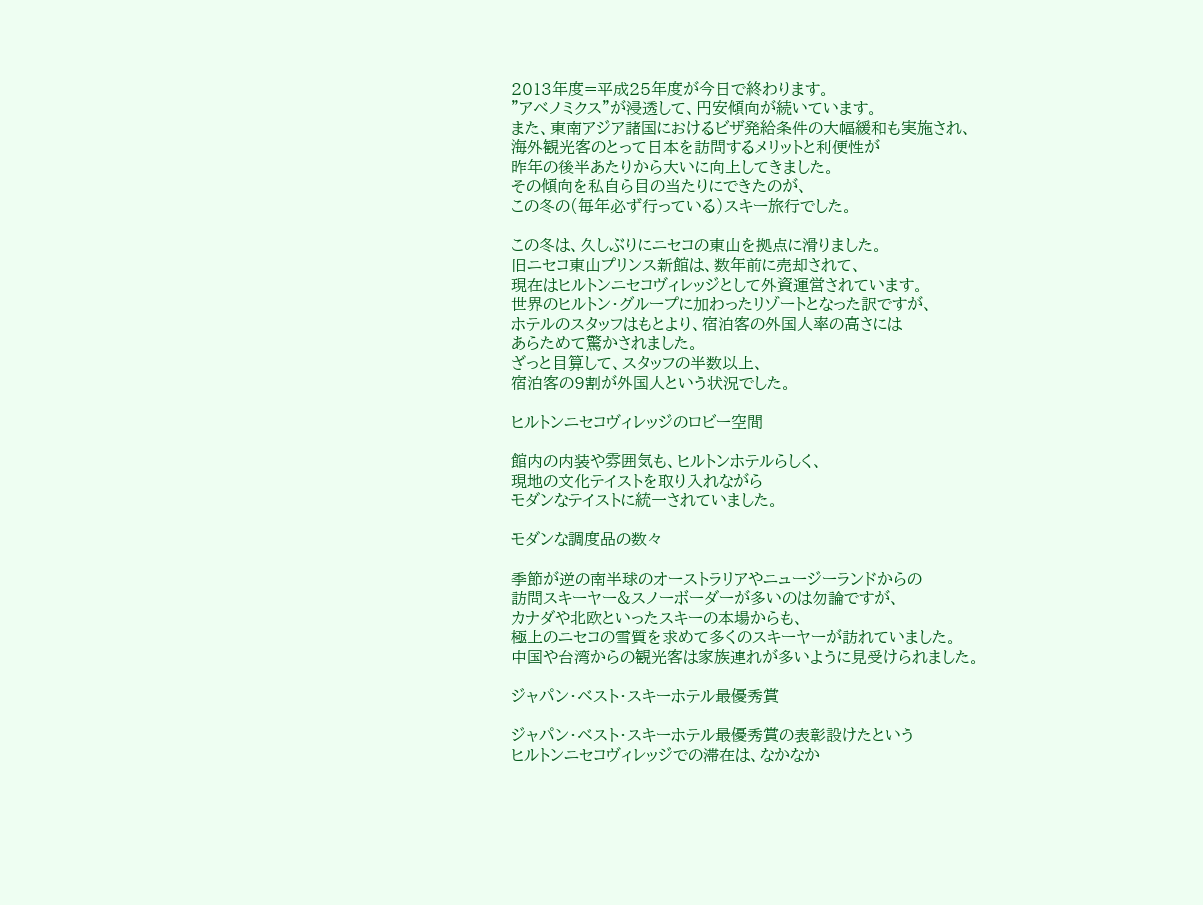2013年度=平成25年度が今日で終わります。
"アベノミクス"が浸透して、円安傾向が続いています。
また、東南アジア諸国におけるビザ発給条件の大幅緩和も実施され、
海外観光客のとって日本を訪問するメリットと利便性が
昨年の後半あたりから大いに向上してきました。
その傾向を私自ら目の当たりにできたのが、
この冬の(毎年必ず行っている)スキー旅行でした。

この冬は、久しぶりにニセコの東山を拠点に滑りました。
旧ニセコ東山プリンス新館は、数年前に売却されて、
現在はヒルトンニセコヴィレッジとして外資運営されています。
世界のヒルトン・グループに加わったリゾートとなった訳ですが、
ホテルのスタッフはもとより、宿泊客の外国人率の高さには
あらためて驚かされました。
ざっと目算して、スタッフの半数以上、
宿泊客の9割が外国人という状況でした。

ヒルトンニセコヴィレッジのロビー空間

館内の内装や雰囲気も、ヒルトンホテルらしく、
現地の文化テイストを取り入れながら
モダンなテイストに統一されていました。

モダンな調度品の数々

季節が逆の南半球のオーストラリアやニュージーランドからの
訪問スキーヤー&スノーボーダーが多いのは勿論ですが、
カナダや北欧といったスキーの本場からも、
極上のニセコの雪質を求めて多くのスキーヤーが訪れていました。
中国や台湾からの観光客は家族連れが多いように見受けられました。

ジャパン・ベスト・スキーホテル最優秀賞

ジャパン・ベスト・スキーホテル最優秀賞の表彰設けたという
ヒルトンニセコヴィレッジでの滞在は、なかなか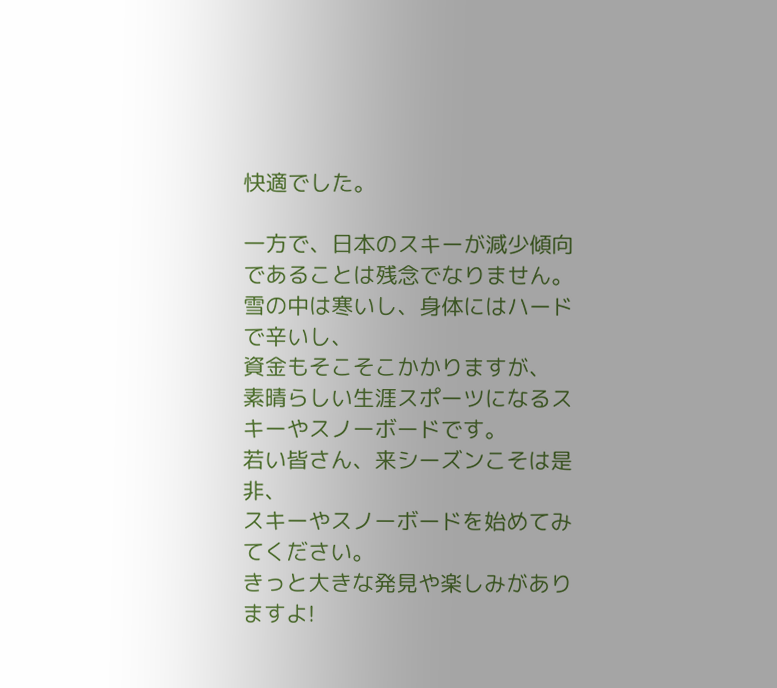快適でした。

一方で、日本のスキーが減少傾向であることは残念でなりません。
雪の中は寒いし、身体にはハードで辛いし、
資金もそこそこかかりますが、
素晴らしい生涯スポーツになるスキーやスノーボードです。
若い皆さん、来シーズンこそは是非、
スキーやスノーボードを始めてみてください。
きっと大きな発見や楽しみがありますよ!